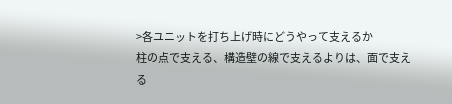>各ユニットを打ち上げ時にどうやって支えるか
柱の点で支える、構造壁の線で支えるよりは、面で支える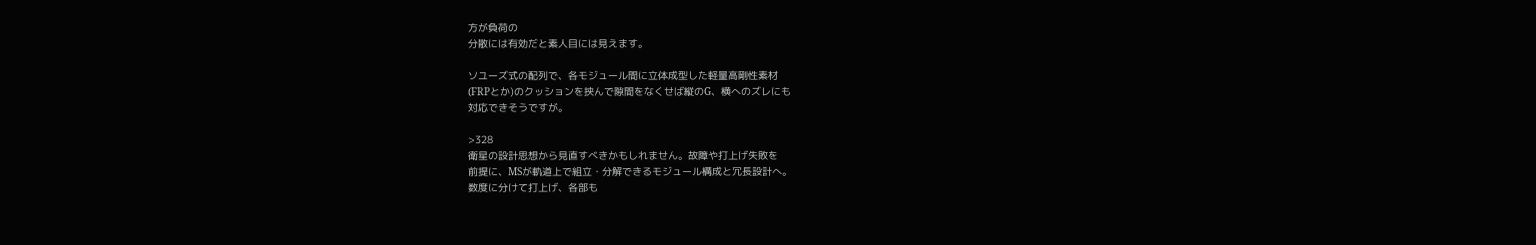方が負荷の
分散には有効だと素人目には見えます。

ソユーズ式の配列で、各モジュール間に立体成型した軽量高剛性素材
(FRPとか)のクッションを挟んで隙間をなくせば縦のG、横へのズレにも
対応できそうですが。

>328
衛星の設計思想から見直すべきかもしれません。故障や打上げ失敗を
前提に、MSが軌道上で組立・分解できるモジュール構成と冗長設計へ。
数度に分けて打上げ、各部も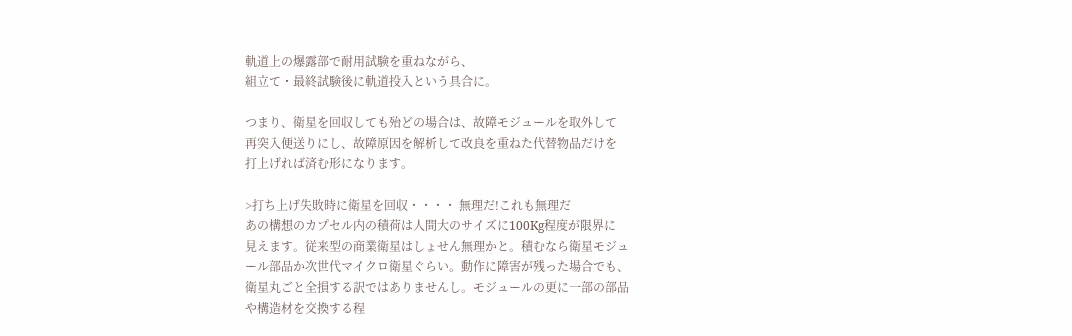軌道上の爆露部で耐用試験を重ねながら、
組立て・最終試験後に軌道投入という具合に。

つまり、衛星を回収しても殆どの場合は、故障モジュールを取外して
再突入便送りにし、故障原因を解析して改良を重ねた代替物品だけを
打上げれば済む形になります。

>打ち上げ失敗時に衛星を回収・・・・ 無理だ!これも無理だ
あの構想のカプセル内の積荷は人間大のサイズに100Kg程度が限界に
見えます。従来型の商業衛星はしょせん無理かと。積むなら衛星モジュ
ール部品か次世代マイクロ衛星ぐらい。動作に障害が残った場合でも、
衛星丸ごと全損する訳ではありませんし。モジュールの更に一部の部品
や構造材を交換する程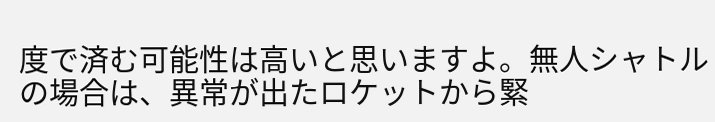度で済む可能性は高いと思いますよ。無人シャトル
の場合は、異常が出たロケットから緊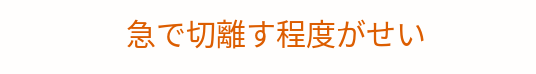急で切離す程度がせい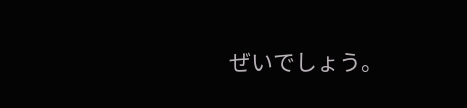ぜいでしょう。